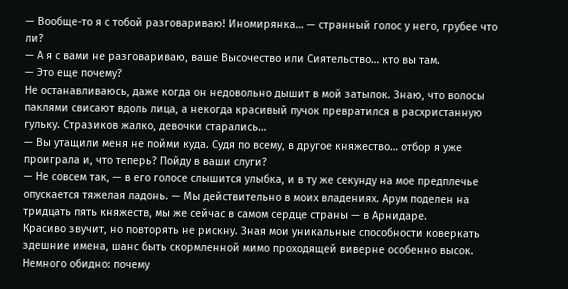— Вообще-то я с тобой разговариваю! Иномирянка… — странный голос у него, грубее что ли?
— А я с вами не разговариваю, ваше Высочество или Сиятельство… кто вы там.
— Это еще почему?
Не останавливаюсь, даже когда он недовольно дышит в мой затылок. Знаю, что волосы паклями свисают вдоль лица, а некогда красивый пучок превратился в расхристанную гульку. Стразиков жалко, девочки старались…
— Вы утащили меня не пойми куда. Судя по всему, в другое княжество… отбор я уже проиграла и, что теперь? Пойду в ваши слуги?
— Не совсем так, — в его голосе слышится улыбка, и в ту же секунду на мое предплечье опускается тяжелая ладонь. — Мы действительно в моих владениях. Арум поделен на тридцать пять княжеств, мы же сейчас в самом сердце страны — в Арнидаре.
Красиво звучит, но повторять не рискну. Зная мои уникальные способности коверкать здешние имена, шанс быть скормленной мимо проходящей виверне особенно высок. Немного обидно: почему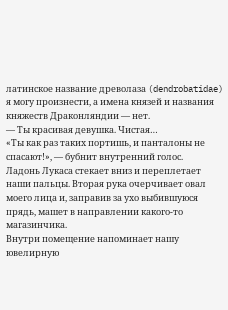латинское название древолаза (dendrobatidae) я могу произнести, а имена князей и названия княжеств Драконляндии — нет.
— Ты красивая девушка. Чистая…
«Ты как раз таких портишь, и панталоны не спасают!», — бубнит внутренний голос.
Ладонь Лукаса стекает вниз и переплетает наши пальцы. Вторая рука очерчивает овал моего лица и, заправив за ухо выбившуюся прядь, машет в направлении какого-то магазинчика.
Внутри помещение напоминает нашу ювелирную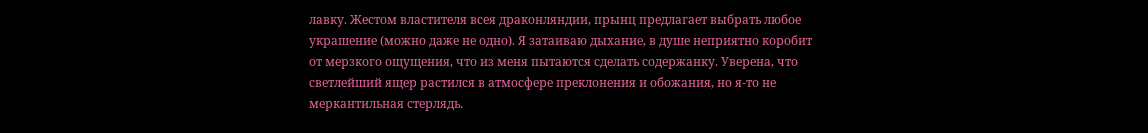лавку. Жестом властителя всея драконляндии, прынц предлагает выбрать любое украшение (можно даже не одно). Я затаиваю дыхание, в душе неприятно коробит от мерзкого ощущения, что из меня пытаются сделать содержанку. Уверена, что светлейший ящер растился в атмосфере преклонения и обожания, но я-то не меркантильная стерлядь.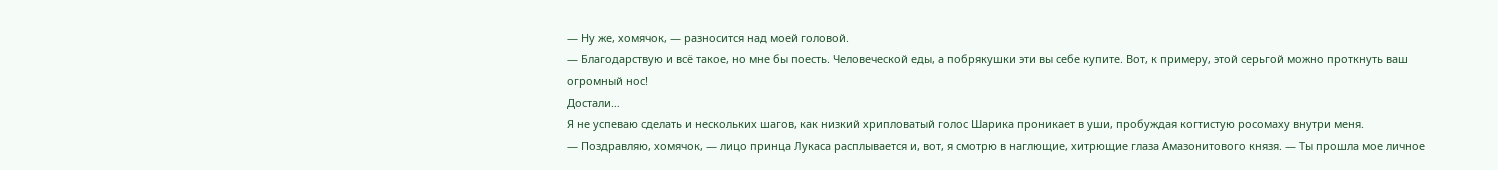— Ну же, хомячок, — разносится над моей головой.
— Благодарствую и всё такое, но мне бы поесть. Человеческой еды, а побрякушки эти вы себе купите. Вот, к примеру, этой серьгой можно проткнуть ваш огромный нос!
Достали…
Я не успеваю сделать и нескольких шагов, как низкий хрипловатый голос Шарика проникает в уши, пробуждая когтистую росомаху внутри меня.
— Поздравляю, хомячок, — лицо принца Лукаса расплывается и, вот, я смотрю в наглющие, хитрющие глаза Амазонитового князя. — Ты прошла мое личное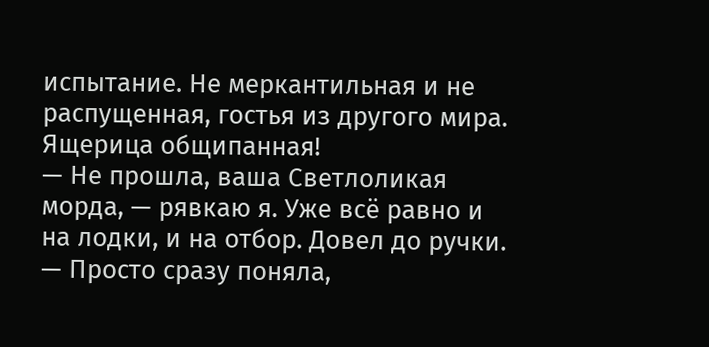испытание. Не меркантильная и не распущенная, гостья из другого мира.
Ящерица общипанная!
— Не прошла, ваша Светлоликая морда, — рявкаю я. Уже всё равно и на лодки, и на отбор. Довел до ручки. — Просто сразу поняла,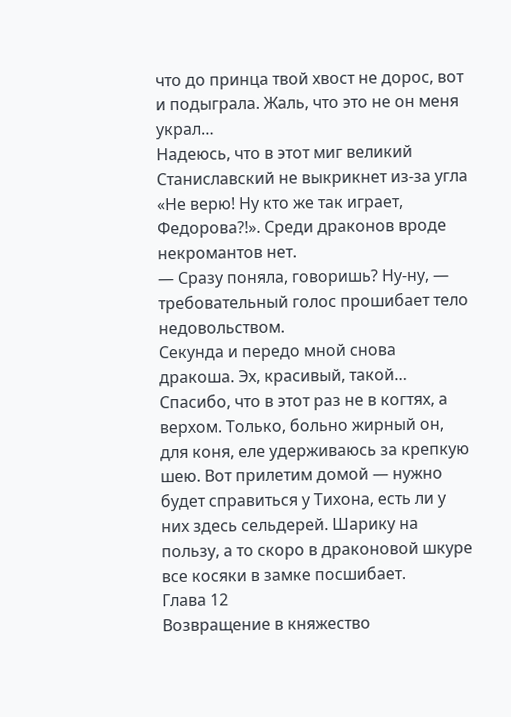что до принца твой хвост не дорос, вот и подыграла. Жаль, что это не он меня украл…
Надеюсь, что в этот миг великий Станиславский не выкрикнет из-за угла «Не верю! Ну кто же так играет, Федорова?!». Среди драконов вроде некромантов нет.
— Сразу поняла, говоришь? Ну-ну, — требовательный голос прошибает тело недовольством.
Секунда и передо мной снова дракоша. Эх, красивый, такой…
Спасибо, что в этот раз не в когтях, а верхом. Только, больно жирный он, для коня, еле удерживаюсь за крепкую шею. Вот прилетим домой — нужно будет справиться у Тихона, есть ли у них здесь сельдерей. Шарику на пользу, а то скоро в драконовой шкуре все косяки в замке посшибает.
Глава 12
Возвращение в княжество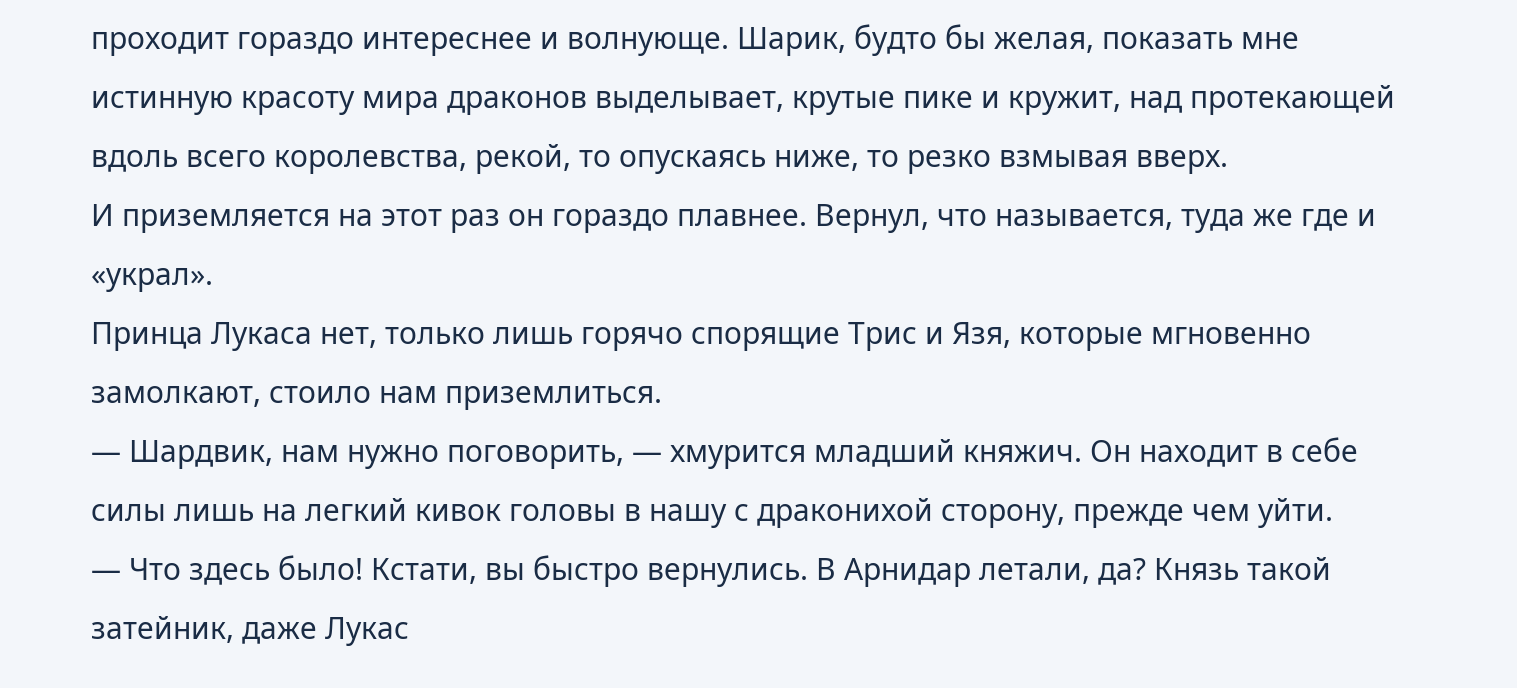проходит гораздо интереснее и волнующе. Шарик, будто бы желая, показать мне истинную красоту мира драконов выделывает, крутые пике и кружит, над протекающей вдоль всего королевства, рекой, то опускаясь ниже, то резко взмывая вверх.
И приземляется на этот раз он гораздо плавнее. Вернул, что называется, туда же где и «украл».
Принца Лукаса нет, только лишь горячо спорящие Трис и Язя, которые мгновенно замолкают, стоило нам приземлиться.
— Шардвик, нам нужно поговорить, — хмурится младший княжич. Он находит в себе силы лишь на легкий кивок головы в нашу с драконихой сторону, прежде чем уйти.
— Что здесь было! Кстати, вы быстро вернулись. В Арнидар летали, да? Князь такой затейник, даже Лукас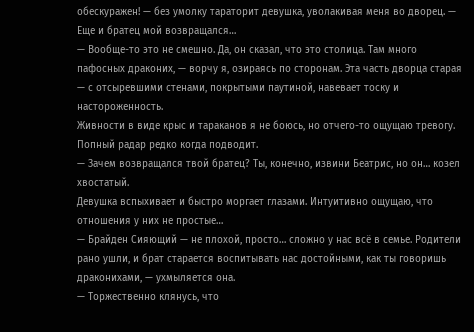обескуражен! — без умолку тараторит девушка, уволакивая меня во дворец. — Еще и братец мой возвращался…
— Вообще-то это не смешно. Да, он сказал, что это столица. Там много пафосных драконих, — ворчу я, озираясь по сторонам. Эта часть дворца старая — с отсыревшими стенами, покрытыми паутиной, навевает тоску и настороженность.
Живности в виде крыс и тараканов я не боюсь, но отчего-то ощущаю тревогу. Попный радар редко когда подводит.
— Зачем возвращался твой братец? Ты, конечно, извини Беатрис, но он… козел хвостатый.
Девушка вспыхивает и быстро моргает глазами. Интуитивно ощущаю, что отношения у них не простые…
— Брайден Сияющий — не плохой, просто… сложно у нас всё в семье. Родители рано ушли, и брат старается воспитывать нас достойными, как ты говоришь драконихами, — ухмыляется она.
— Торжественно клянусь, что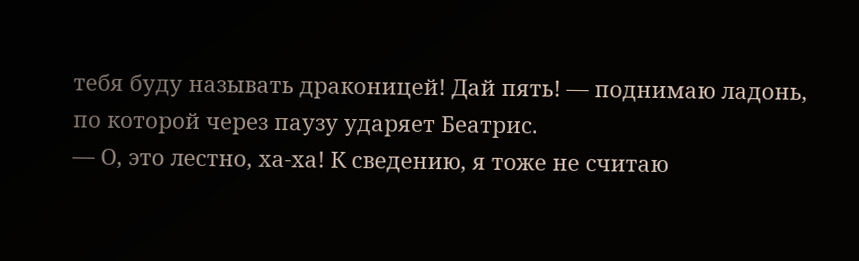тебя буду называть драконицей! Дай пять! — поднимаю ладонь, по которой через паузу ударяет Беатрис.
— О, это лестно, ха-ха! К сведению, я тоже не считаю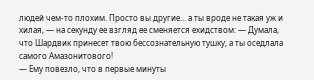людей чем-то плохим. Просто вы другие… а ты вроде не такая уж и хилая, — на секунду ее взгляд ее сменяется ехидством: — Думала, что Шардвик принесет твою бессознательную тушку, а ты оседлала самого Амазонитового!
— Ему повезло, что в первые минуты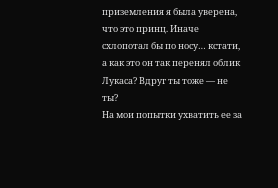приземления я была уверена, что это принц. Иначе схлопотал бы по носу… кстати, а как это он так перенял облик Лукаса? Вдруг ты тоже — не ты?
На мои попытки ухватить ее за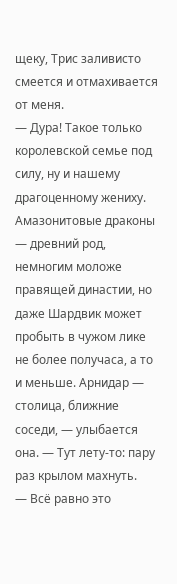щеку, Трис заливисто смеется и отмахивается от меня.
— Дура! Такое только королевской семье под силу, ну и нашему драгоценному жениху. Амазонитовые драконы — древний род, немногим моложе правящей династии, но даже Шардвик может пробыть в чужом лике не более получаса, а то и меньше. Арнидар — столица, ближние соседи, — улыбается она. — Тут лету-то: пару раз крылом махнуть.
— Всё равно это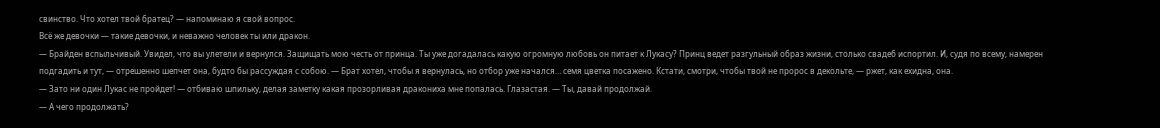свинство. Что хотел твой братец? — напоминаю я свой вопрос.
Всё же девочки — такие девочки, и неважно человек ты или дракон.
— Брайден вспыльчивый. Увидел, что вы улетели и вернулся. Защищать мою честь от принца. Ты уже догадалась какую огромную любовь он питает к Лукасу? Принц ведет разгульный образ жизни, столько свадеб испортил. И, судя по всему, намерен подгадить и тут, — отрешенно шепчет она, будто бы рассуждая с собою. — Брат хотел, чтобы я вернулась, но отбор уже начался… семя цветка посажено. Кстати, смотри, чтобы твой не пророс в декольте, — ржет, как ехидна, она.
— Зато ни один Лукас не пройдет! — отбиваю шпильку, делая заметку какая прозорливая дракониха мне попалась. Глазастая. — Ты, давай продолжай.
— А чего продолжать?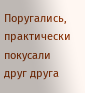Поругались, практически покусали друг друга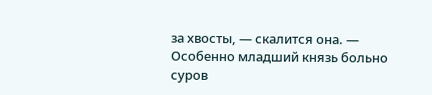за хвосты, — скалится она. — Особенно младший князь больно суров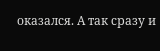оказался. А так сразу и